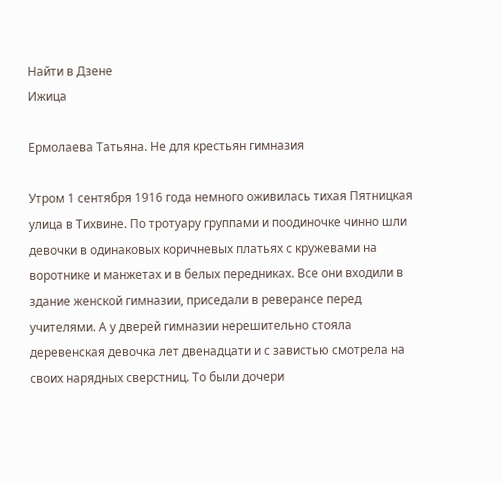Найти в Дзене
Ижица

Ермолаева Татьяна. Не для крестьян гимназия

Утром 1 сентября 1916 года немного оживилась тихая Пятницкая улица в Тихвине. По тротуару группами и поодиночке чинно шли девочки в одинаковых коричневых платьях с кружевами на воротнике и манжетах и в белых передниках. Все они входили в здание женской гимназии, приседали в реверансе перед учителями. А у дверей гимназии нерешительно стояла деревенская девочка лет двенадцати и с завистью смотрела на своих нарядных сверстниц. То были дочери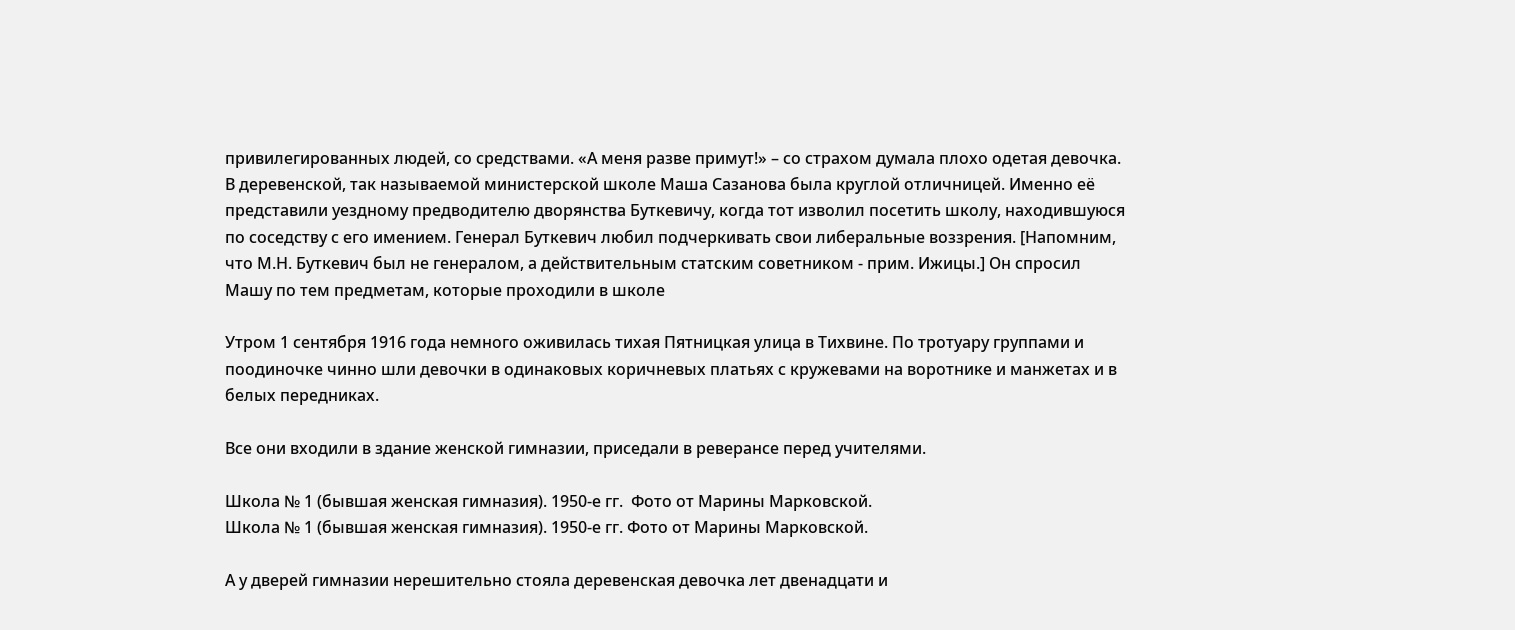привилегированных людей, со средствами. «А меня разве примут!» – со страхом думала плохо одетая девочка. В деревенской, так называемой министерской школе Маша Сазанова была круглой отличницей. Именно её представили уездному предводителю дворянства Буткевичу, когда тот изволил посетить школу, находившуюся по соседству с его имением. Генерал Буткевич любил подчеркивать свои либеральные воззрения. [Напомним, что М.Н. Буткевич был не генералом, а действительным статским советником - прим. Ижицы.] Он спросил Машу по тем предметам, которые проходили в школе

Утром 1 сентября 1916 года немного оживилась тихая Пятницкая улица в Тихвине. По тротуару группами и поодиночке чинно шли девочки в одинаковых коричневых платьях с кружевами на воротнике и манжетах и в белых передниках.

Все они входили в здание женской гимназии, приседали в реверансе перед учителями.

Школа № 1 (бывшая женская гимназия). 1950-е гг.  Фото от Марины Марковской.
Школа № 1 (бывшая женская гимназия). 1950-е гг. Фото от Марины Марковской.

А у дверей гимназии нерешительно стояла деревенская девочка лет двенадцати и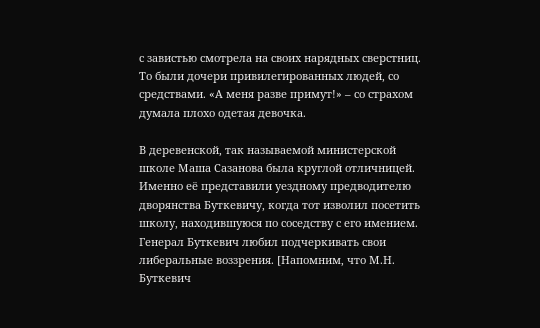с завистью смотрела на своих нарядных сверстниц. То были дочери привилегированных людей, со средствами. «А меня разве примут!» – со страхом думала плохо одетая девочка.

В деревенской, так называемой министерской школе Маша Сазанова была круглой отличницей. Именно её представили уездному предводителю дворянства Буткевичу, когда тот изволил посетить школу, находившуюся по соседству с его имением. Генерал Буткевич любил подчеркивать свои либеральные воззрения. [Напомним, что М.Н. Буткевич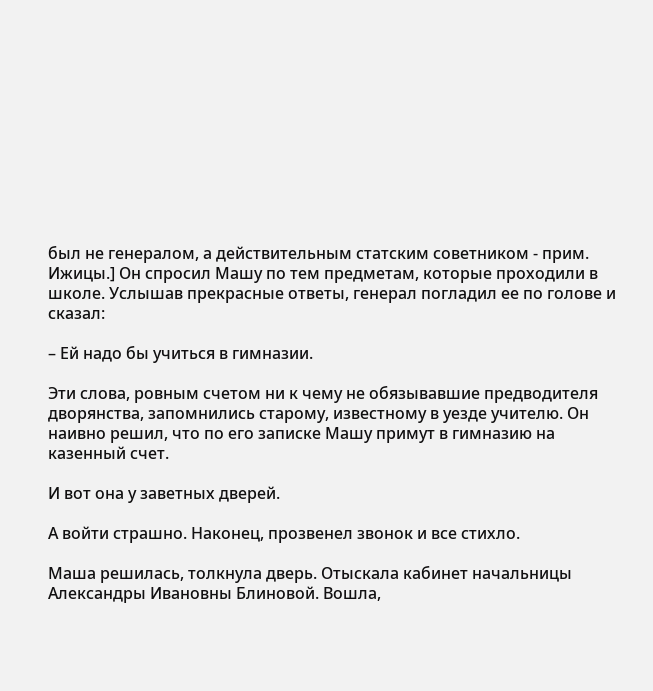был не генералом, а действительным статским советником - прим. Ижицы.] Он спросил Машу по тем предметам, которые проходили в школе. Услышав прекрасные ответы, генерал погладил ее по голове и сказал:

– Ей надо бы учиться в гимназии.

Эти слова, ровным счетом ни к чему не обязывавшие предводителя дворянства, запомнились старому, известному в уезде учителю. Он наивно решил, что по его записке Машу примут в гимназию на казенный счет.

И вот она у заветных дверей.

А войти страшно. Наконец, прозвенел звонок и все стихло.

Маша решилась, толкнула дверь. Отыскала кабинет начальницы Александры Ивановны Блиновой. Вошла,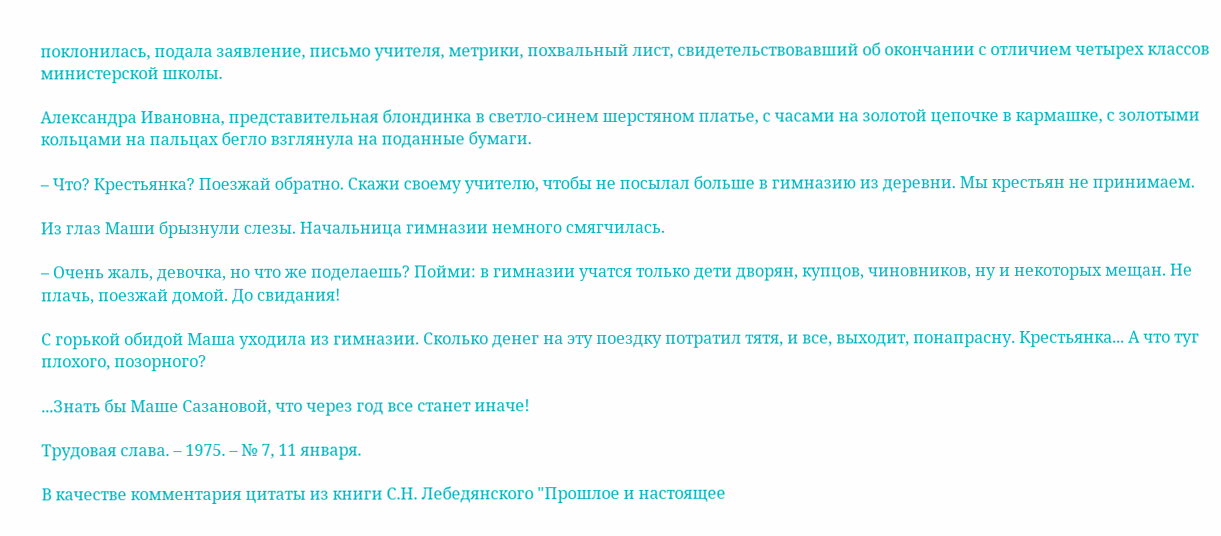поклонилась, подала заявление, письмо учителя, метрики, похвальный лист, свидетельствовавший об окончании с отличием четырех классов министерской школы.

Александра Ивановна, представительная блондинка в светло-синем шерстяном платье, с часами на золотой цепочке в кармашке, с золотыми кольцами на пальцах бегло взглянула на поданные бумаги.

– Что? Крестьянка? Поезжай обратно. Скажи своему учителю, чтобы не посылал больше в гимназию из деревни. Мы крестьян не принимаем.

Из глаз Маши брызнули слезы. Начальница гимназии немного смягчилась.

– Очень жаль, девочка, но что же поделаешь? Пойми: в гимназии учатся только дети дворян, купцов, чиновников, ну и некоторых мещан. Не плачь, поезжай домой. До свидания!

С горькой обидой Маша уходила из гимназии. Сколько денег на эту поездку потратил тятя, и все, выходит, понапрасну. Крестьянка... А что туг плохого, позорного?

...Знать бы Маше Сазановой, что через год все станет иначе!

Трудовая слава. – 1975. – № 7, 11 января.

В качестве комментария цитаты из книги С.Н. Лебедянского "Прошлое и настоящее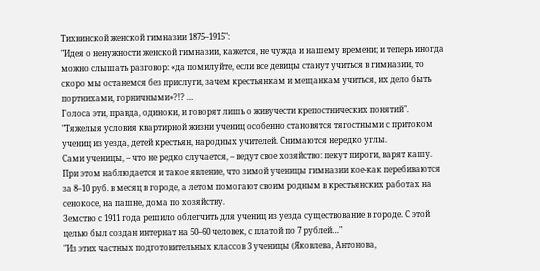Тихвинской женской гимназии 1875–1915":
"Идея о ненужности женской гимназии, кажется, не чужда и нашему времени; и теперь иногда можно слышать разговор: «да помилуйте, если все девицы станут учиться в гимназии, то скоро мы останемся без прислуги, зачем крестьянкам и мещанкам учиться, их дело быть портнихами, горничными»?!? …
Голоса эти, правда, одиноки, и говорят лишь о живучести крепостнических понятий".
"Тяжелыя условия квартирной жизни учениц особенно становятся тягостными с притоком учениц из уезда, детей крестьян, народных учителей. Снимаются нередко углы.
Сами ученицы, – что не редко случается, – ведут свое хозяйство: пекут пироги, варят кашу. При этом наблюдается и такое явление, что зимой ученицы гимназии кое-как перебиваются за 8–10 руб. в месяц в городе, а летом помогают своим родным в крестьянских работах на сенокосе, на пашне, дома по хозяйству.
Земство с 1911 года решило облегчить для учениц из уезда существование в городе. С этой целью был создан интернат на 50–60 человек, с платой по 7 рублей…"
"Из этих частных подготовительных классов 3 ученицы (Яковлева, Антонова,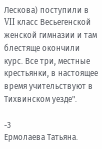Лескова) поступили в VII класс Весьегенской женской гимназии и там блестяще окончили курс. Все три, местные крестьянки, в настоящее время учительствуют в Тихвинском уезде".

-3
Ермолаева Татьяна.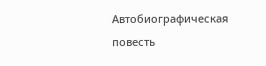Автобиографическая повесть